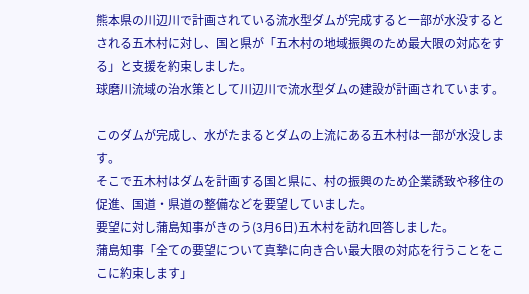熊本県の川辺川で計画されている流水型ダムが完成すると一部が水没するとされる五木村に対し、国と県が「五木村の地域振興のため最大限の対応をする」と支援を約束しました。
球磨川流域の治水策として川辺川で流水型ダムの建設が計画されています。

このダムが完成し、水がたまるとダムの上流にある五木村は一部が水没します。
そこで五木村はダムを計画する国と県に、村の振興のため企業誘致や移住の促進、国道・県道の整備などを要望していました。
要望に対し蒲島知事がきのう(3月6日)五木村を訪れ回答しました。
蒲島知事「全ての要望について真摯に向き合い最大限の対応を行うことをここに約束します」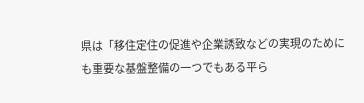県は「移住定住の促進や企業誘致などの実現のためにも重要な基盤整備の一つでもある平ら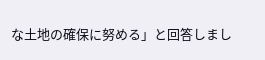な土地の確保に努める」と回答しまし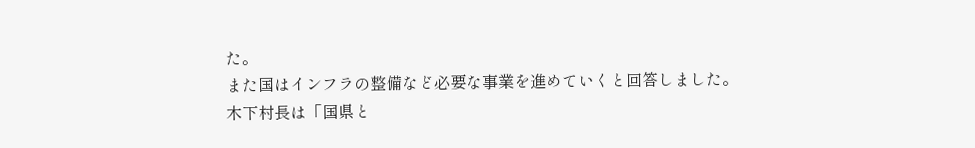た。
また国はインフラの整備など必要な事業を進めていくと回答しました。
木下村長は「国県と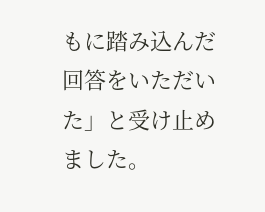もに踏み込んだ回答をいただいた」と受け止めました。